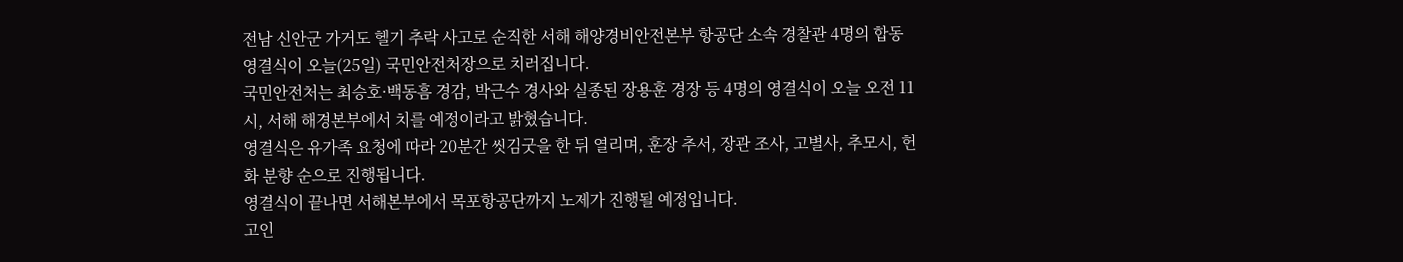전남 신안군 가거도 헬기 추락 사고로 순직한 서해 해양경비안전본부 항공단 소속 경찰관 4명의 합동 영결식이 오늘(25일) 국민안전처장으로 치러집니다.
국민안전처는 최승호·백동흠 경감, 박근수 경사와 실종된 장용훈 경장 등 4명의 영결식이 오늘 오전 11시, 서해 해경본부에서 치를 예정이라고 밝혔습니다.
영결식은 유가족 요청에 따라 20분간 씻김굿을 한 뒤 열리며, 훈장 추서, 장관 조사, 고별사, 추모시, 헌화 분향 순으로 진행됩니다.
영결식이 끝나면 서해본부에서 목포항공단까지 노제가 진행될 예정입니다.
고인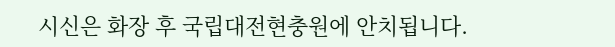시신은 화장 후 국립대전현충원에 안치됩니다.